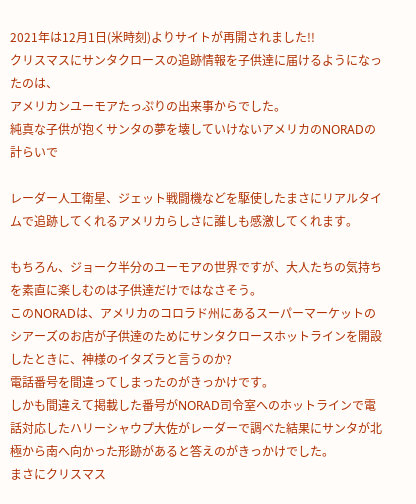2021年は12月1日(米時刻)よりサイトが再開されました!!
クリスマスにサンタクロースの追跡情報を子供達に届けるようになったのは、
アメリカンユーモアたっぷりの出来事からでした。
純真な子供が抱くサンタの夢を壊していけないアメリカのNORADの計らいで

レーダー人工衛星、ジェット戦闘機などを駆使したまさにリアルタイムで追跡してくれるアメリカらしさに誰しも感激してくれます。

もちろん、ジョーク半分のユーモアの世界ですが、大人たちの気持ちを素直に楽しむのは子供達だけではなさそう。
このNORADは、アメリカのコロラド州にあるスーパーマーケットのシアーズのお店が子供達のためにサンタクロースホットラインを開設したときに、神様のイタズラと言うのか?
電話番号を間違ってしまったのがきっかけです。
しかも間違えて掲載した番号がNORAD司令室へのホットラインで電話対応したハリーシャウプ大佐がレーダーで調べた結果にサンタが北極から南へ向かった形跡があると答えのがきっかけでした。
まさにクリスマス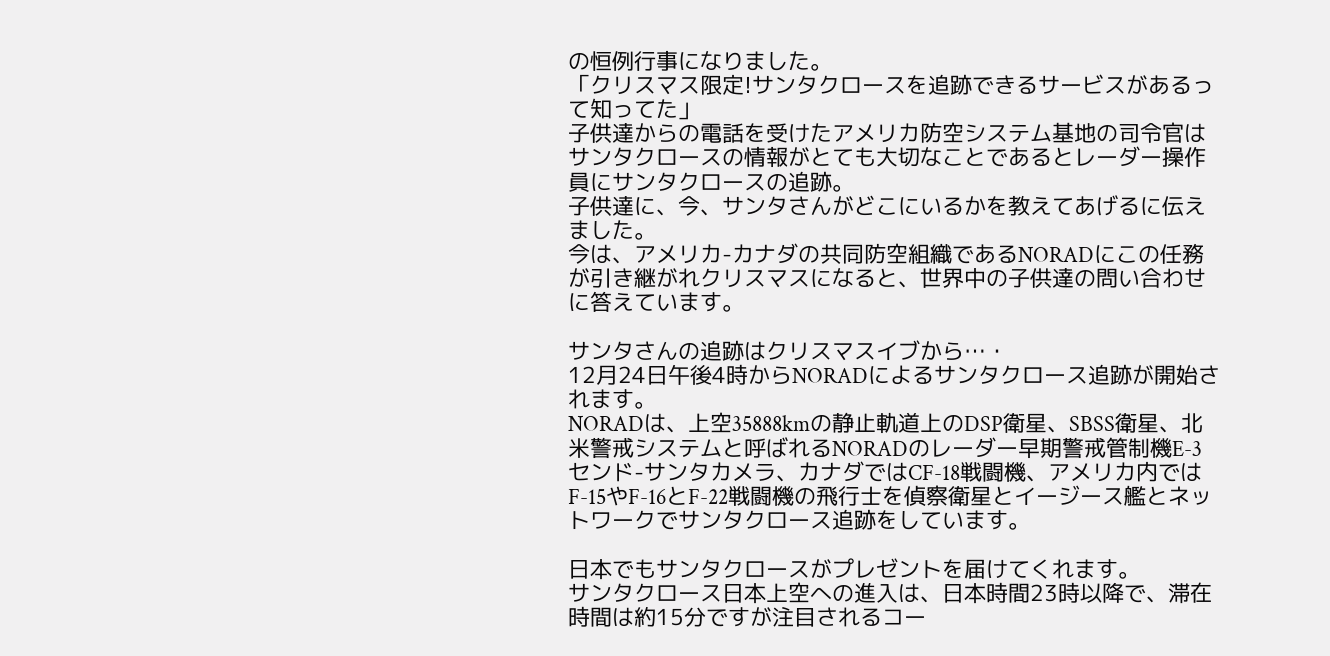の恒例行事になりました。
「クリスマス限定!サンタクロースを追跡できるサービスがあるって知ってた」
子供達からの電話を受けたアメリカ防空システム基地の司令官はサンタクロースの情報がとても大切なことであるとレーダー操作員にサンタクロースの追跡。
子供達に、今、サンタさんがどこにいるかを教えてあげるに伝えました。
今は、アメリカ-カナダの共同防空組織であるNORADにこの任務が引き継がれクリスマスになると、世界中の子供達の問い合わせに答えています。

サンタさんの追跡はクリスマスイブから…・
12月24日午後4時からNORADによるサンタクロース追跡が開始されます。
NORADは、上空35888kmの静止軌道上のDSP衛星、SBSS衛星、北米警戒システムと呼ばれるNORADのレーダー早期警戒管制機E-3センド-サンタカメラ、カナダではCF-18戦闘機、アメリカ内ではF-15やF-16とF-22戦闘機の飛行士を偵察衛星とイージース艦とネットワークでサンタクロース追跡をしています。

日本でもサンタクロースがプレゼントを届けてくれます。
サンタクロース日本上空への進入は、日本時間23時以降で、滞在時間は約15分ですが注目されるコー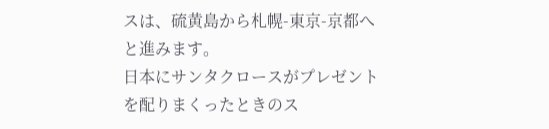スは、硫黄島から札幌-東京-京都へと進みます。
日本にサンタクロースがプレゼントを配りまくったときのス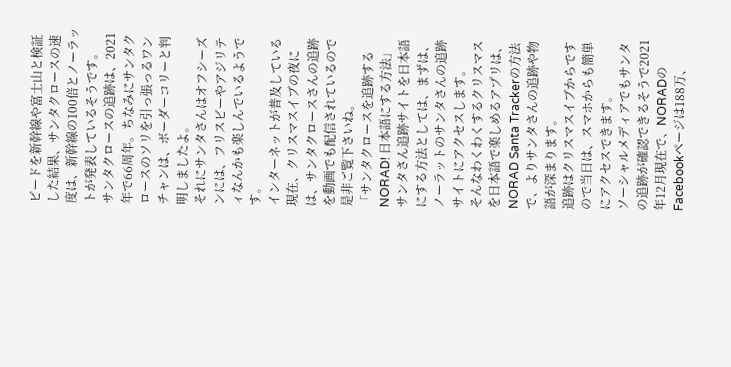ピードを新幹線や富士山と検証した結果、サンタクロースの速度は、新幹線の100倍とノーラットが発表しているそうです。
サンタクロースの追跡は、2021年で66周年。ちなみにサンタクロースのソリを引っ張っるワンチャンは、ボーダーコリーと判明しましたよ。
それにサンタさんはオフシーズンには、フリスビーやアジリティなんかも楽しんでいるようです。
インターネットが普及している現在、クリスマスイブの夜には、サンタクロースさんの追跡を動画でも配信されているので是非ご覧下さいね。
「サンタクロースを追跡するNORAD! 日本語にする方法」
サンタさん追跡サイトを日本語にする方法としては、まずは、ノーラットのサンタさんの追跡サイトにアクセスします。
そんなわくわくするクリスマスを日本語で楽しめるアプリは、NORAD Santa Trackerの方法で、よりサンタさんの追跡や物語が深まります。
追跡はクリスマスイブからですので当日は、スマホからも簡単にアクセスできます。
ソーシャルメディアでもサンタの追跡が確認できるそうで2021年12月現在で、NORADのFacebookページは188万、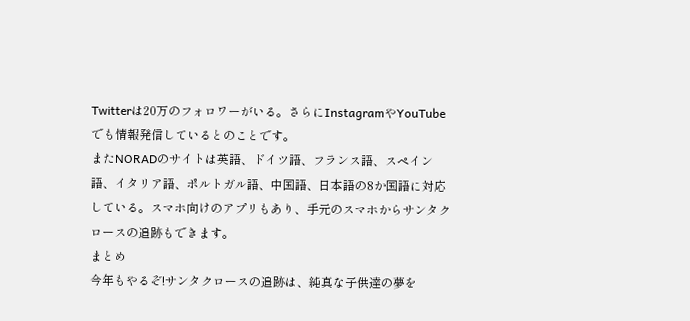Twitterは20万のフォロワーがいる。さらにInstagramやYouTubeでも情報発信しているとのことです。
またNORADのサイトは英語、ドイツ語、フランス語、スペイン語、イタリア語、ポルトガル語、中国語、日本語の8か国語に対応している。スマホ向けのアプリもあり、手元のスマホからサンタクロースの追跡もできます。
まとめ
今年もやるぞ!サンタクロースの追跡は、純真な子供達の夢を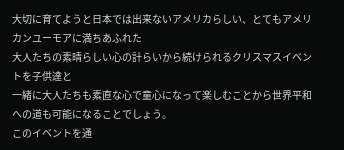大切に育てようと日本では出来ないアメリカらしい、とてもアメリカンユーモアに満ちあふれた
大人たちの素晴らしい心の計らいから続けられるクリスマスイベントを子供達と
一緒に大人たちも素直な心で童心になって楽しむことから世界平和への道も可能になることでしょう。
このイベントを通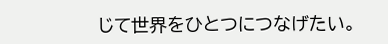じて世界をひとつにつなげたい。